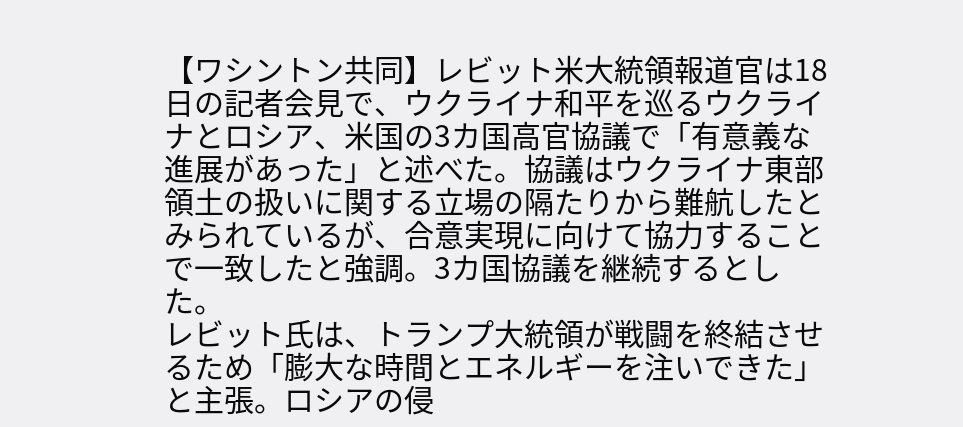【ワシントン共同】レビット米大統領報道官は18日の記者会見で、ウクライナ和平を巡るウクライナとロシア、米国の3カ国高官協議で「有意義な進展があった」と述べた。協議はウクライナ東部領土の扱いに関する立場の隔たりから難航したとみられているが、合意実現に向けて協力することで一致したと強調。3カ国協議を継続するとした。
レビット氏は、トランプ大統領が戦闘を終結させるため「膨大な時間とエネルギーを注いできた」と主張。ロシアの侵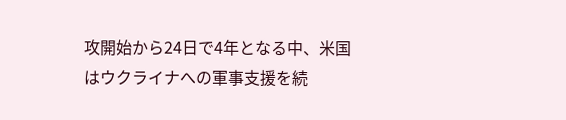攻開始から24日で4年となる中、米国はウクライナへの軍事支援を続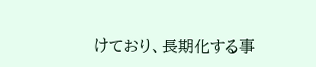けており、長期化する事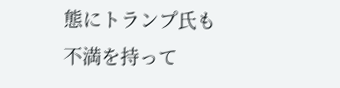態にトランプ氏も不満を持って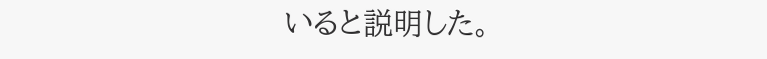いると説明した。